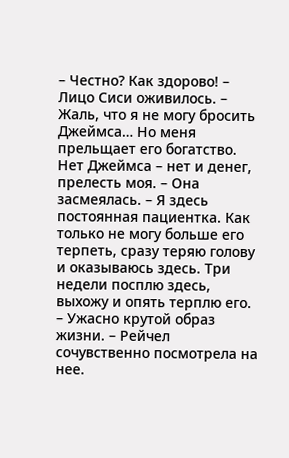– Честно? Как здорово! – Лицо Сиси оживилось. – Жаль, что я не могу бросить Джеймса… Но меня прельщает его богатство. Нет Джеймса – нет и денег, прелесть моя. – Она засмеялась. – Я здесь постоянная пациентка. Как только не могу больше его терпеть, сразу теряю голову и оказываюсь здесь. Три недели посплю здесь, выхожу и опять терплю его.
– Ужасно крутой образ жизни. – Рейчел сочувственно посмотрела на нее.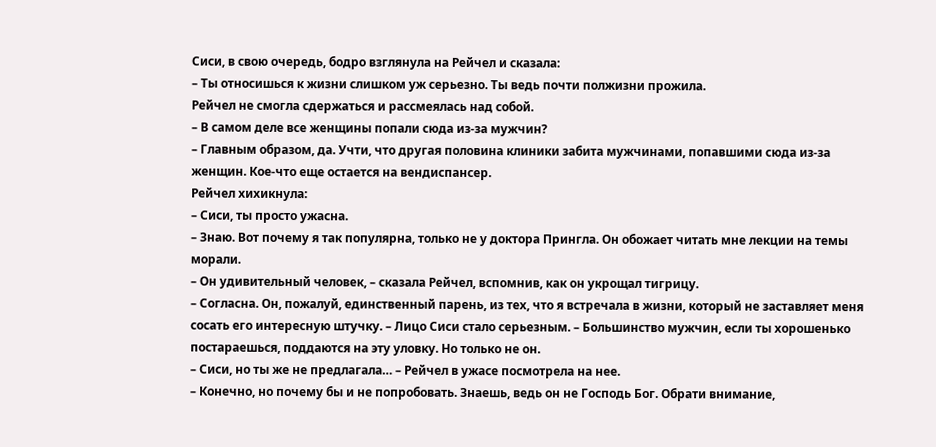Сиси, в свою очередь, бодро взглянула на Рейчел и сказала:
– Ты относишься к жизни слишком уж серьезно. Ты ведь почти полжизни прожила.
Рейчел не смогла сдержаться и рассмеялась над собой.
– В самом деле все женщины попали сюда из-за мужчин?
– Главным образом, да. Учти, что другая половина клиники забита мужчинами, попавшими сюда из-за женщин. Кое-что еще остается на вендиспансер.
Рейчел хихикнула:
– Сиси, ты просто ужасна.
– Знаю. Вот почему я так популярна, только не у доктора Прингла. Он обожает читать мне лекции на темы морали.
– Он удивительный человек, – сказала Рейчел, вспомнив, как он укрощал тигрицу.
– Согласна. Он, пожалуй, единственный парень, из тех, что я встречала в жизни, который не заставляет меня сосать его интересную штучку. – Лицо Сиси стало серьезным. – Большинство мужчин, если ты хорошенько постараешься, поддаются на эту уловку. Но только не он.
– Сиси, но ты же не предлагала… – Рейчел в ужасе посмотрела на нее.
– Конечно, но почему бы и не попробовать. Знаешь, ведь он не Господь Бог. Обрати внимание,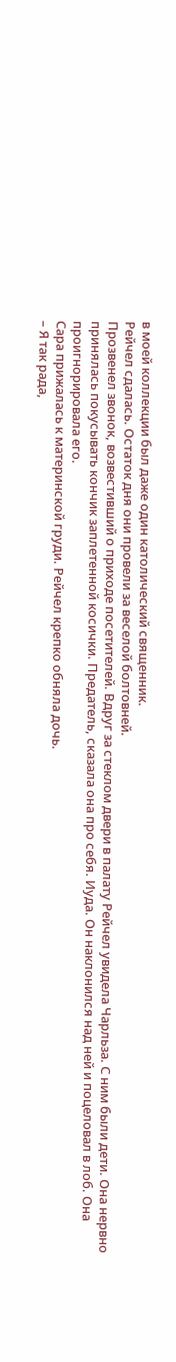в моей коллекции был даже один католический священник.
Рейчел сдалась. Остаток дня они провели за веселой болтовней.
Прозвенел звонок, возвестивший о приходе посетителей. Вдруг за стеклом двери в палату Рейчел увидела Чарльза. С ним были дети. Она нервно принялась покусывать кончик заплетенной косички. Предатель, сказала она про себя. Иуда. Он наклонился над ней и поцеловал в лоб. Она проигнорировала его.
Сара прижалась к материнской груди. Рейчел крепко обняла дочь.
– Я так рада,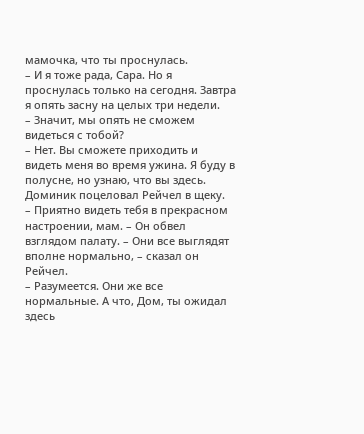мамочка, что ты проснулась.
– И я тоже рада, Сара. Но я проснулась только на сегодня. Завтра я опять засну на целых три недели.
– Значит, мы опять не сможем видеться с тобой?
– Нет. Вы сможете приходить и видеть меня во время ужина. Я буду в полусне, но узнаю, что вы здесь.
Доминик поцеловал Рейчел в щеку.
– Приятно видеть тебя в прекрасном настроении, мам. – Он обвел взглядом палату. – Они все выглядят вполне нормально, – сказал он Рейчел.
– Разумеется. Они же все нормальные. А что, Дом, ты ожидал здесь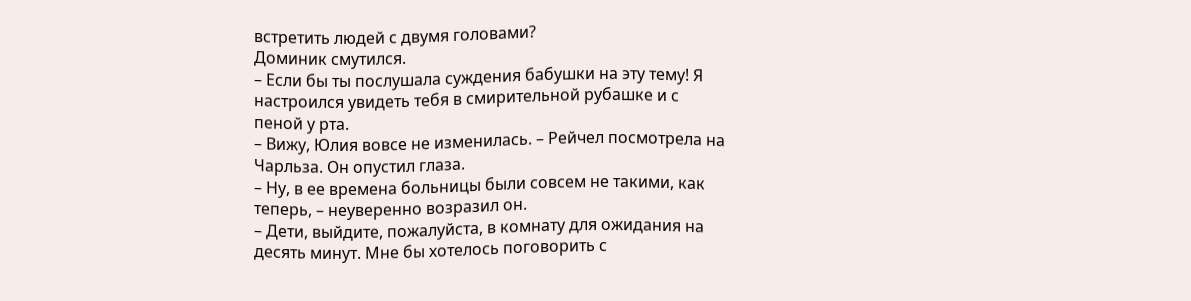встретить людей с двумя головами?
Доминик смутился.
– Если бы ты послушала суждения бабушки на эту тему! Я настроился увидеть тебя в смирительной рубашке и с пеной у рта.
– Вижу, Юлия вовсе не изменилась. – Рейчел посмотрела на Чарльза. Он опустил глаза.
– Ну, в ее времена больницы были совсем не такими, как теперь, – неуверенно возразил он.
– Дети, выйдите, пожалуйста, в комнату для ожидания на десять минут. Мне бы хотелось поговорить с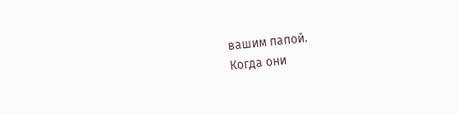вашим папой.
Когда они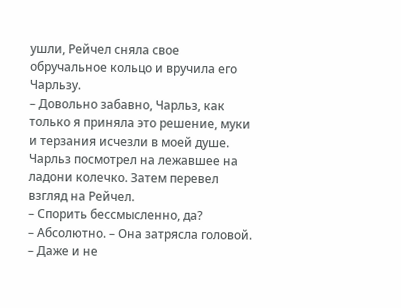ушли, Рейчел сняла свое обручальное кольцо и вручила его Чарльзу.
– Довольно забавно, Чарльз, как только я приняла это решение, муки и терзания исчезли в моей душе.
Чарльз посмотрел на лежавшее на ладони колечко. Затем перевел взгляд на Рейчел.
– Спорить бессмысленно, да?
– Абсолютно. – Она затрясла головой. – Даже и не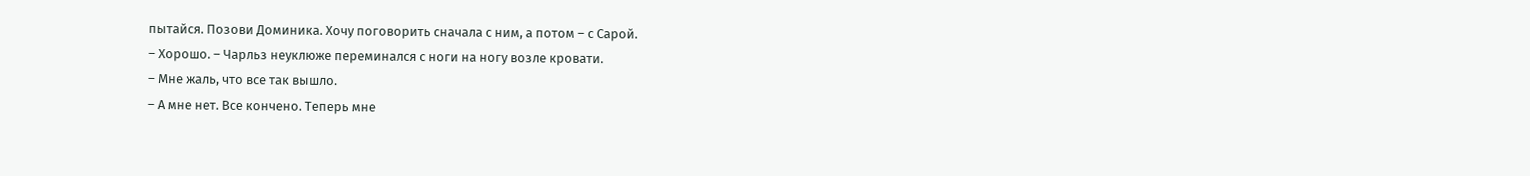пытайся. Позови Доминика. Хочу поговорить сначала с ним, а потом – с Сарой.
– Хорошо. – Чарльз неуклюже переминался с ноги на ногу возле кровати.
– Мне жаль, что все так вышло.
– А мне нет. Все кончено. Теперь мне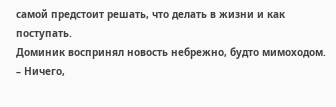самой предстоит решать, что делать в жизни и как поступать.
Доминик воспринял новость небрежно, будто мимоходом.
– Ничего,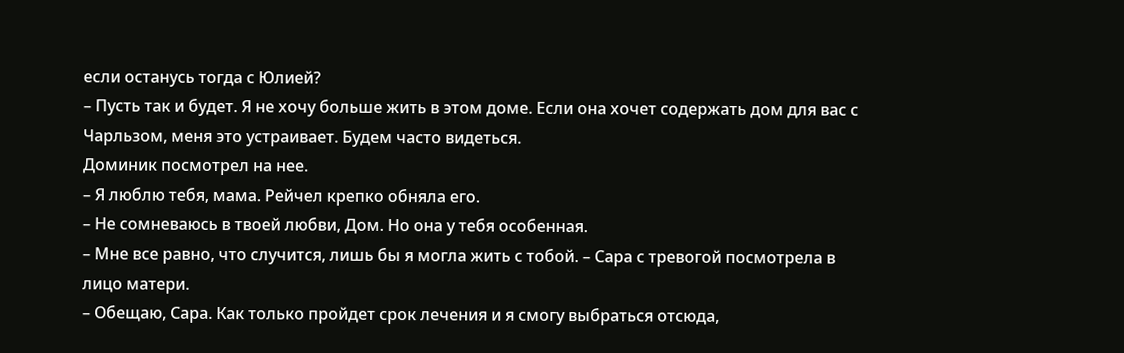если останусь тогда с Юлией?
– Пусть так и будет. Я не хочу больше жить в этом доме. Если она хочет содержать дом для вас с Чарльзом, меня это устраивает. Будем часто видеться.
Доминик посмотрел на нее.
– Я люблю тебя, мама. Рейчел крепко обняла его.
– Не сомневаюсь в твоей любви, Дом. Но она у тебя особенная.
– Мне все равно, что случится, лишь бы я могла жить с тобой. – Сара с тревогой посмотрела в лицо матери.
– Обещаю, Сара. Как только пройдет срок лечения и я смогу выбраться отсюда,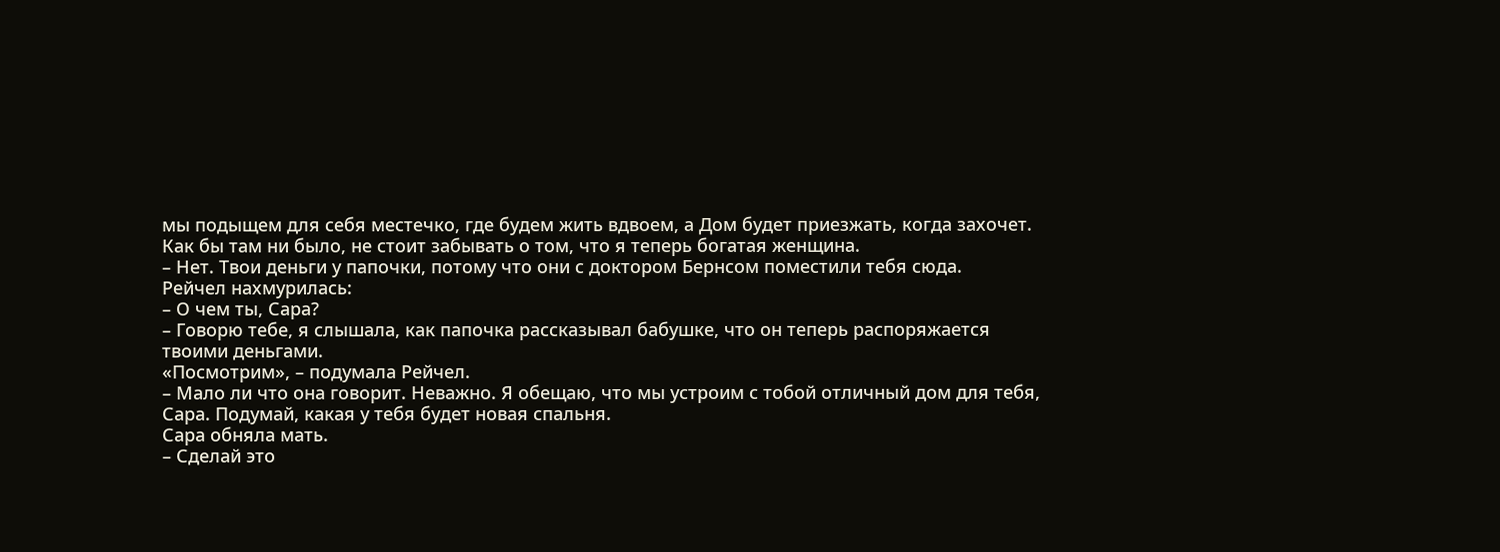мы подыщем для себя местечко, где будем жить вдвоем, а Дом будет приезжать, когда захочет. Как бы там ни было, не стоит забывать о том, что я теперь богатая женщина.
– Нет. Твои деньги у папочки, потому что они с доктором Бернсом поместили тебя сюда.
Рейчел нахмурилась:
– О чем ты, Сара?
– Говорю тебе, я слышала, как папочка рассказывал бабушке, что он теперь распоряжается твоими деньгами.
«Посмотрим», – подумала Рейчел.
– Мало ли что она говорит. Неважно. Я обещаю, что мы устроим с тобой отличный дом для тебя, Сара. Подумай, какая у тебя будет новая спальня.
Сара обняла мать.
– Сделай это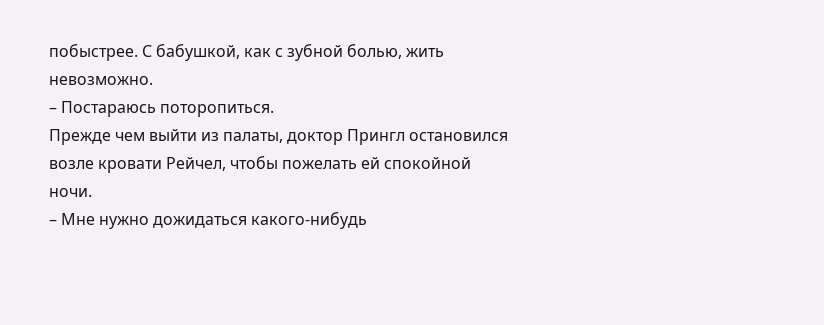побыстрее. С бабушкой, как с зубной болью, жить невозможно.
– Постараюсь поторопиться.
Прежде чем выйти из палаты, доктор Прингл остановился возле кровати Рейчел, чтобы пожелать ей спокойной ночи.
– Мне нужно дожидаться какого-нибудь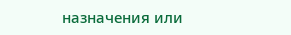назначения или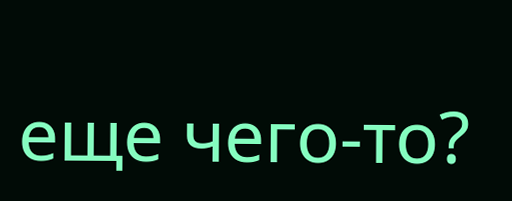еще чего-то?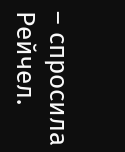– спросила Рейчел.